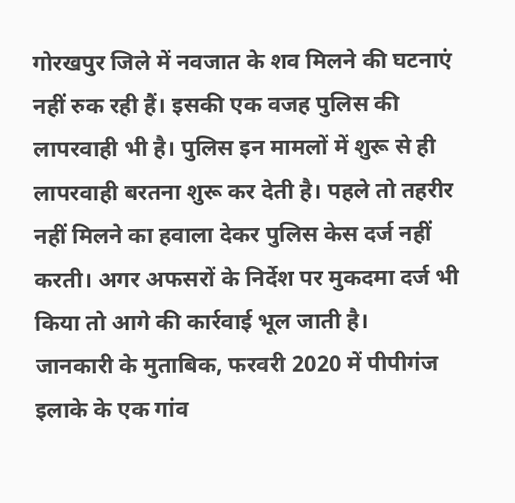गोरखपुर जिले में नवजात के शव मिलने की घटनाएं नहीं रुक रही हैं। इसकी एक वजह पुलिस की लापरवाही भी है। पुलिस इन मामलों में शुरू से ही लापरवाही बरतना शुरू कर देती है। पहले तो तहरीर नहीं मिलने का हवाला देकर पुलिस केस दर्ज नहीं करती। अगर अफसरों के निर्देश पर मुकदमा दर्ज भी किया तो आगे की कार्रवाई भूल जाती है।
जानकारी के मुताबिक, फरवरी 2020 में पीपीगंज इलाके के एक गांव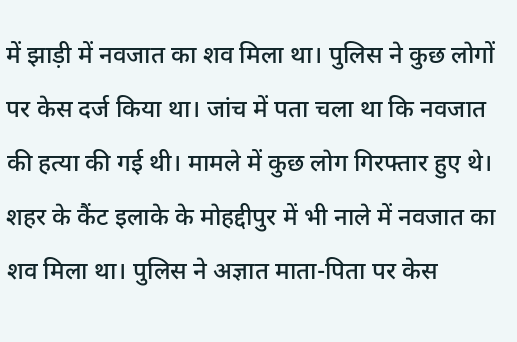में झाड़ी में नवजात का शव मिला था। पुलिस ने कुछ लोगों पर केस दर्ज किया था। जांच में पता चला था कि नवजात की हत्या की गई थी। मामले में कुछ लोग गिरफ्तार हुए थे। शहर के कैंट इलाके के मोहद्दीपुर में भी नाले में नवजात का शव मिला था। पुलिस ने अज्ञात माता-पिता पर केस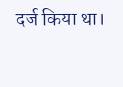दर्ज किया था।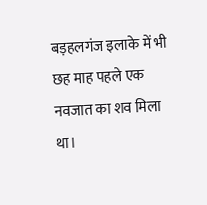बड़हलगंज इलाके में भी छह माह पहले एक नवजात का शव मिला था।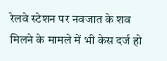रेलवे स्टेशन पर नवजात के शव मिलने के मामले में भी केस दर्ज हो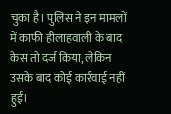चुका है। पुलिस ने इन मामलों में काफी हीलाहवाली के बाद केस तो दर्ज किया, लेकिन उसके बाद कोई कार्रवाई नहीं हुई।